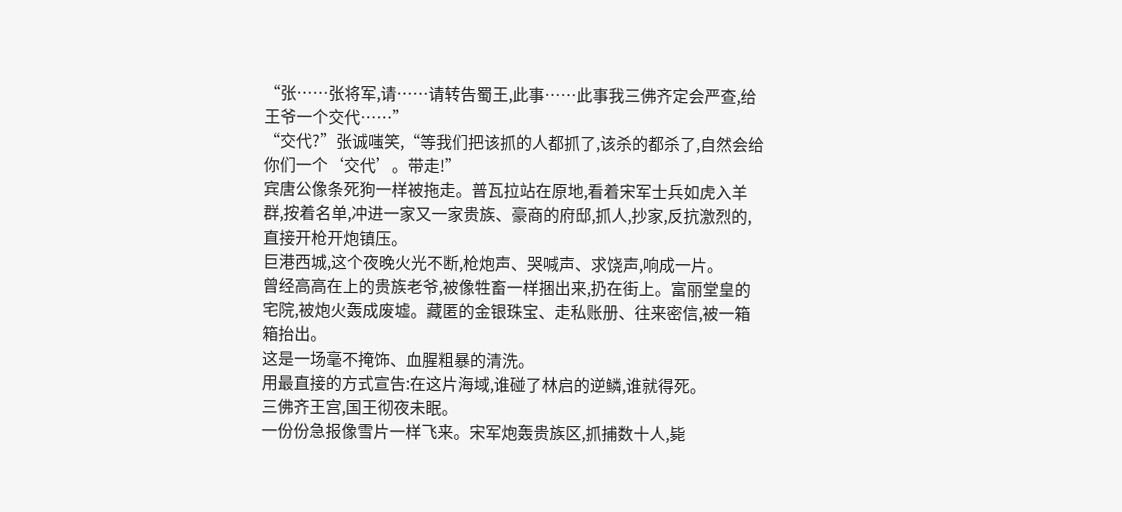“张……张将军,请……请转告蜀王,此事……此事我三佛齐定会严查,给王爷一个交代……”
“交代?”张诚嗤笑,“等我们把该抓的人都抓了,该杀的都杀了,自然会给你们一个‘交代’。带走!”
宾唐公像条死狗一样被拖走。普瓦拉站在原地,看着宋军士兵如虎入羊群,按着名单,冲进一家又一家贵族、豪商的府邸,抓人,抄家,反抗激烈的,直接开枪开炮镇压。
巨港西城,这个夜晚火光不断,枪炮声、哭喊声、求饶声,响成一片。
曾经高高在上的贵族老爷,被像牲畜一样捆出来,扔在街上。富丽堂皇的宅院,被炮火轰成废墟。藏匿的金银珠宝、走私账册、往来密信,被一箱箱抬出。
这是一场毫不掩饰、血腥粗暴的清洗。
用最直接的方式宣告:在这片海域,谁碰了林启的逆鳞,谁就得死。
三佛齐王宫,国王彻夜未眠。
一份份急报像雪片一样飞来。宋军炮轰贵族区,抓捕数十人,毙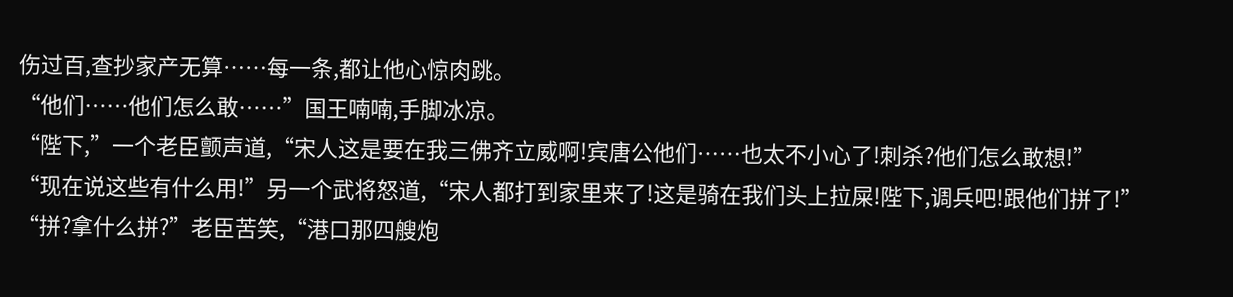伤过百,查抄家产无算……每一条,都让他心惊肉跳。
“他们……他们怎么敢……”国王喃喃,手脚冰凉。
“陛下,”一个老臣颤声道,“宋人这是要在我三佛齐立威啊!宾唐公他们……也太不小心了!刺杀?他们怎么敢想!”
“现在说这些有什么用!”另一个武将怒道,“宋人都打到家里来了!这是骑在我们头上拉屎!陛下,调兵吧!跟他们拼了!”
“拼?拿什么拼?”老臣苦笑,“港口那四艘炮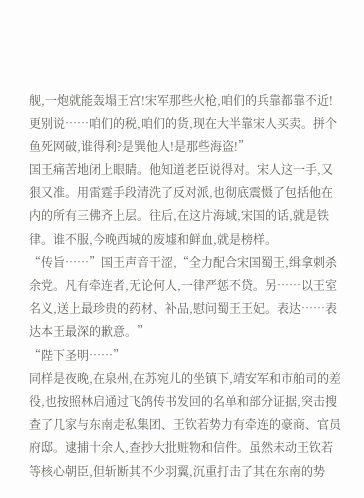舰,一炮就能轰塌王宫!宋军那些火枪,咱们的兵靠都靠不近!更别说……咱们的税,咱们的货,现在大半靠宋人买卖。拼个鱼死网破,谁得利?是巽他人!是那些海盗!”
国王痛苦地闭上眼睛。他知道老臣说得对。宋人这一手,又狠又准。用雷霆手段清洗了反对派,也彻底震慑了包括他在内的所有三佛齐上层。往后,在这片海域,宋国的话,就是铁律。谁不服,今晚西城的废墟和鲜血,就是榜样。
“传旨……”国王声音干涩,“全力配合宋国蜀王,缉拿刺杀余党。凡有牵连者,无论何人,一律严惩不贷。另……以王室名义,送上最珍贵的药材、补品,慰问蜀王王妃。表达……表达本王最深的歉意。”
“陛下圣明……”
同样是夜晚,在泉州,在苏宛儿的坐镇下,靖安军和市舶司的差役,也按照林启通过飞鸽传书发回的名单和部分证据,突击搜查了几家与东南走私集团、王钦若势力有牵连的豪商、官员府邸。逮捕十余人,查抄大批赃物和信件。虽然未动王钦若等核心朝臣,但斩断其不少羽翼,沉重打击了其在东南的势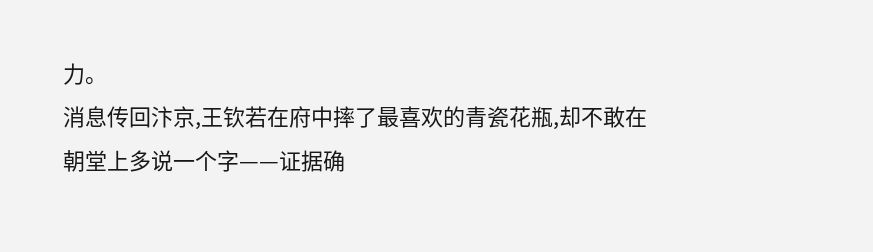力。
消息传回汴京,王钦若在府中摔了最喜欢的青瓷花瓶,却不敢在朝堂上多说一个字——证据确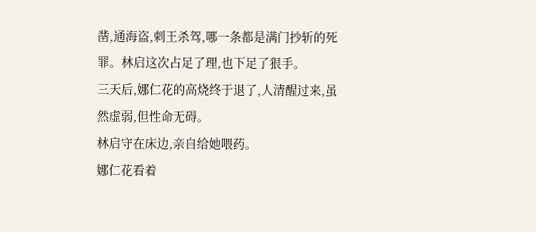凿,通海盗,刺王杀驾,哪一条都是满门抄斩的死罪。林启这次占足了理,也下足了狠手。
三天后,娜仁花的高烧终于退了,人清醒过来,虽然虚弱,但性命无碍。
林启守在床边,亲自给她喂药。
娜仁花看着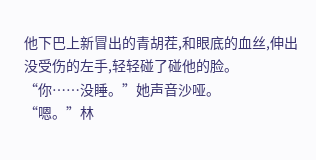他下巴上新冒出的青胡茬,和眼底的血丝,伸出没受伤的左手,轻轻碰了碰他的脸。
“你……没睡。”她声音沙哑。
“嗯。”林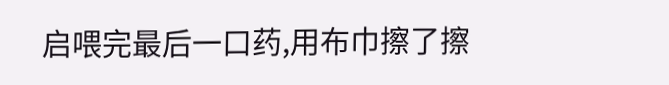启喂完最后一口药,用布巾擦了擦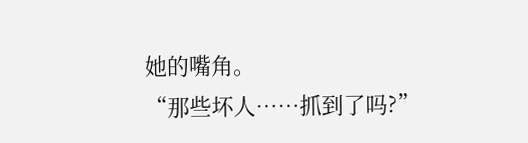她的嘴角。
“那些坏人……抓到了吗?”